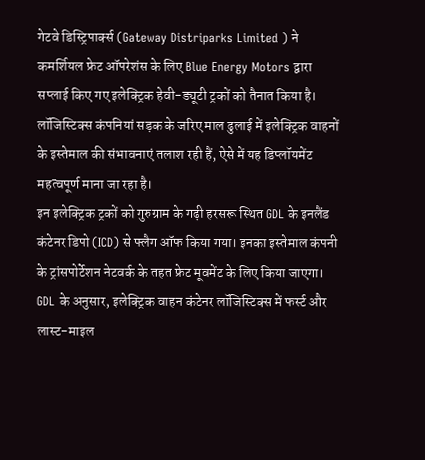गेटवे डिस्ट्रिपार्क्स (Gateway Distriparks Limited ) ने कमर्शियल फ्रेट ऑपरेशंस के लिए Blue Energy Motors द्वारा सप्लाई किए गए इलेक्ट्रिक हेवी-ड्यूटी ट्रकों को तैनात किया है। लॉजिस्टिक्स कंपनियां सड़क के जरिए माल ढुलाई में इलेक्ट्रिक वाहनों के इस्तेमाल की संभावनाएं तलाश रही हैं, ऐसे में यह डिप्लॉयमेंट महत्वपूर्ण माना जा रहा है।
इन इलेक्ट्रिक ट्रकों को गुरुग्राम के गढ़ी हरसरू स्थित GDL के इनलैंड कंटेनर डिपो (ICD) से फ्लैग ऑफ किया गया। इनका इस्तेमाल कंपनी के ट्रांसपोर्टेशन नेटवर्क के तहत फ्रेट मूवमेंट के लिए किया जाएगा। GDL के अनुसार, इलेक्ट्रिक वाहन कंटेनर लॉजिस्टिक्स में फर्स्ट और लास्ट-माइल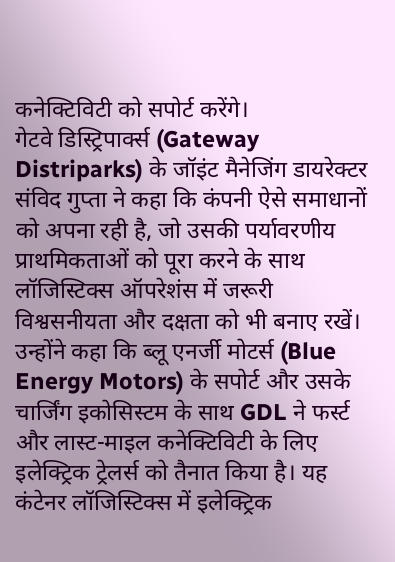कनेक्टिविटी को सपोर्ट करेंगे।
गेटवे डिस्ट्रिपार्क्स (Gateway Distriparks) के जॉइंट मैनेजिंग डायरेक्टर संविद गुप्ता ने कहा कि कंपनी ऐसे समाधानों को अपना रही है, जो उसकी पर्यावरणीय प्राथमिकताओं को पूरा करने के साथ लॉजिस्टिक्स ऑपरेशंस में जरूरी विश्वसनीयता और दक्षता को भी बनाए रखें।
उन्होंने कहा कि ब्लू एनर्जी मोटर्स (Blue Energy Motors) के सपोर्ट और उसके चार्जिंग इकोसिस्टम के साथ GDL ने फर्स्ट और लास्ट-माइल कनेक्टिविटी के लिए इलेक्ट्रिक ट्रेलर्स को तैनात किया है। यह कंटेनर लॉजिस्टिक्स में इलेक्ट्रिक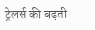ट्रेलर्स की बढ़ती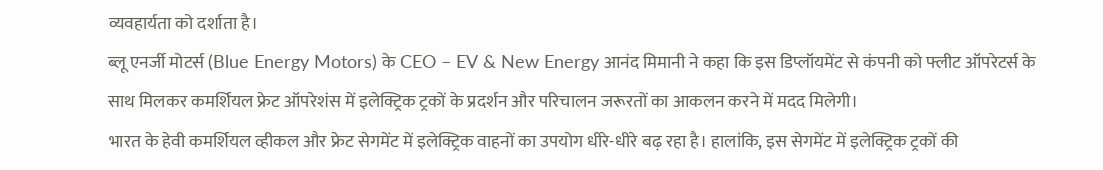व्यवहार्यता को दर्शाता है।
ब्लू एनर्जी मोटर्स (Blue Energy Motors) के CEO – EV & New Energy आनंद मिमानी ने कहा कि इस डिप्लॉयमेंट से कंपनी को फ्लीट ऑपरेटर्स के साथ मिलकर कमर्शियल फ्रेट ऑपरेशंस में इलेक्ट्रिक ट्रकों के प्रदर्शन और परिचालन जरूरतों का आकलन करने में मदद मिलेगी।
भारत के हेवी कमर्शियल व्हीकल और फ्रेट सेगमेंट में इलेक्ट्रिक वाहनों का उपयोग धीरे-धीरे बढ़ रहा है। हालांकि, इस सेगमेंट में इलेक्ट्रिक ट्रकों की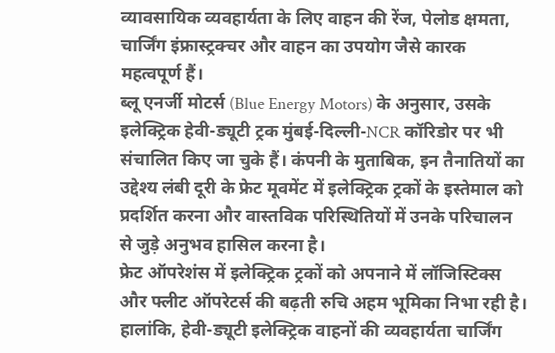व्यावसायिक व्यवहार्यता के लिए वाहन की रेंज, पेलोड क्षमता, चार्जिंग इंफ्रास्ट्रक्चर और वाहन का उपयोग जैसे कारक महत्वपूर्ण हैं।
ब्लू एनर्जी मोटर्स (Blue Energy Motors) के अनुसार, उसके इलेक्ट्रिक हेवी-ड्यूटी ट्रक मुंबई-दिल्ली-NCR कॉरिडोर पर भी संचालित किए जा चुके हैं। कंपनी के मुताबिक, इन तैनातियों का उद्देश्य लंबी दूरी के फ्रेट मूवमेंट में इलेक्ट्रिक ट्रकों के इस्तेमाल को प्रदर्शित करना और वास्तविक परिस्थितियों में उनके परिचालन से जुड़े अनुभव हासिल करना है।
फ्रेट ऑपरेशंस में इलेक्ट्रिक ट्रकों को अपनाने में लॉजिस्टिक्स और फ्लीट ऑपरेटर्स की बढ़ती रुचि अहम भूमिका निभा रही है। हालांकि, हेवी-ड्यूटी इलेक्ट्रिक वाहनों की व्यवहार्यता चार्जिंग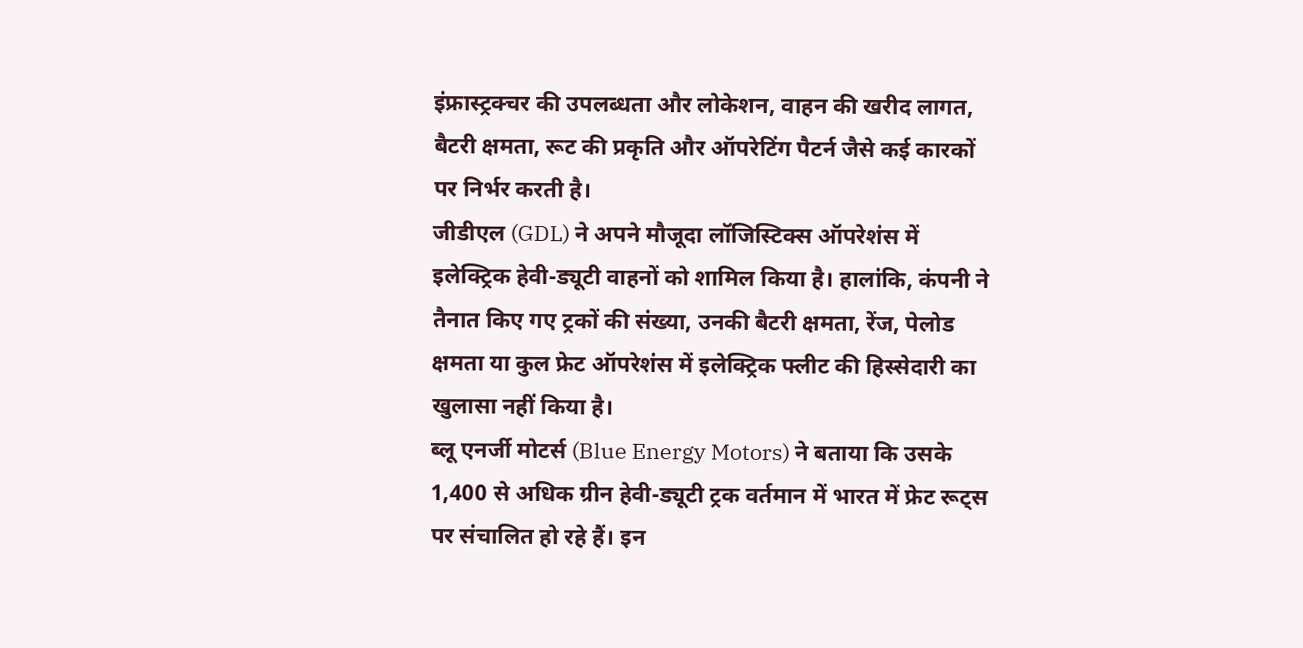इंफ्रास्ट्रक्चर की उपलब्धता और लोकेशन, वाहन की खरीद लागत, बैटरी क्षमता, रूट की प्रकृति और ऑपरेटिंग पैटर्न जैसे कई कारकों पर निर्भर करती है।
जीडीएल (GDL) ने अपने मौजूदा लॉजिस्टिक्स ऑपरेशंस में इलेक्ट्रिक हेवी-ड्यूटी वाहनों को शामिल किया है। हालांकि, कंपनी ने तैनात किए गए ट्रकों की संख्या, उनकी बैटरी क्षमता, रेंज, पेलोड क्षमता या कुल फ्रेट ऑपरेशंस में इलेक्ट्रिक फ्लीट की हिस्सेदारी का खुलासा नहीं किया है।
ब्लू एनर्जी मोटर्स (Blue Energy Motors) ने बताया कि उसके 1,400 से अधिक ग्रीन हेवी-ड्यूटी ट्रक वर्तमान में भारत में फ्रेट रूट्स पर संचालित हो रहे हैं। इन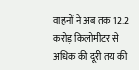वाहनों ने अब तक 12.2 करोड़ किलोमीटर से अधिक की दूरी तय की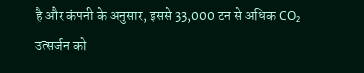है और कंपनी के अनुसार, इससे 33,000 टन से अधिक CO₂ उत्सर्जन को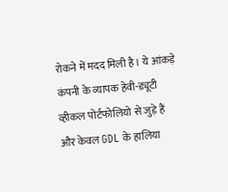रोकने में मदद मिली है। ये आंकड़े कंपनी के व्यापक हेवी-ड्यूटी व्हीकल पोर्टफोलियो से जुड़े हैं और केवल GDL के हालिया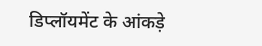डिप्लॉयमेंट के आंकड़े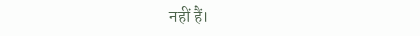नहीं हैं।